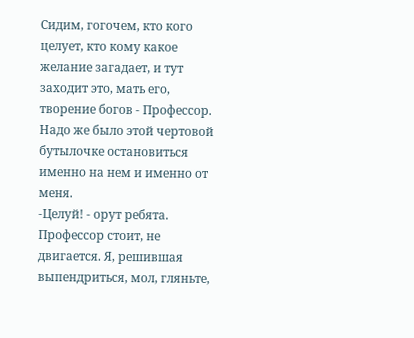Сидим, гогочем, кто кого целует, кто кому какое желание загадает, и тут заходит это, мать его, творение богов - Профессор. Надо же было этой чертовой бутылочке остановиться именно на нем и именно от меня.
-Целуй! - орут ребята. Профессор стоит, не двигается. Я, решившая выпендриться, мол, гляньте,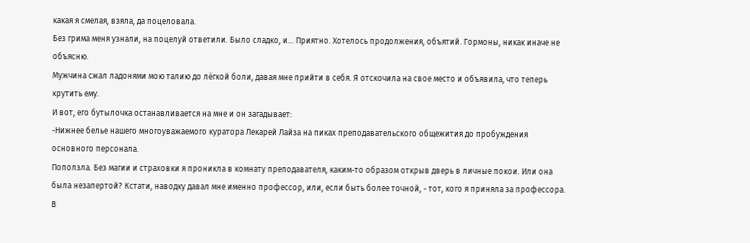какая я смелая, взяла, да поцеловала.
Без грима меня узнали, на поцелуй ответили. Было сладко, и... Приятно. Хотелось продолжения, объятий. Гормоны, никак иначе не объясню.
Мужчина сжал ладонями мою талию до лёгкой боли, давая мне прийти в себя. Я отскочила на свое место и объявила, что теперь крутить ему.
И вот, его бутылочка останавливается на мне и он загадывает:
-Нижнее белье нашего многоуважаемого куратора Лекарей Лайза на пиках преподавательского общежития до пробуждения основного персонала.
Поползла. Без магии и страховки я проникла в комнату преподавателя, каким-то образом открыв дверь в личные покои. Или она была незапертой? Кстати, наводку давал мне именно профессор, или, если быть более точной, - тот, кого я приняла за профессора.
В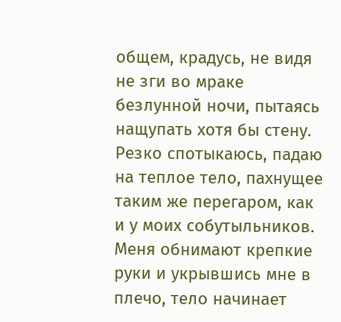общем, крадусь, не видя не зги во мраке безлунной ночи, пытаясь нащупать хотя бы стену.
Резко спотыкаюсь, падаю на теплое тело, пахнущее таким же перегаром, как и у моих собутыльников.
Меня обнимают крепкие руки и укрывшись мне в плечо, тело начинает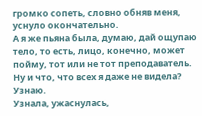громко сопеть, словно обняв меня, уснуло окончательно.
А я же пьяна была, думаю, дай ощупаю тело, то есть, лицо, конечно, может пойму, тот или не тот преподаватель. Ну и что, что всех я даже не видела? Узнаю.
Узнала, ужаснулась,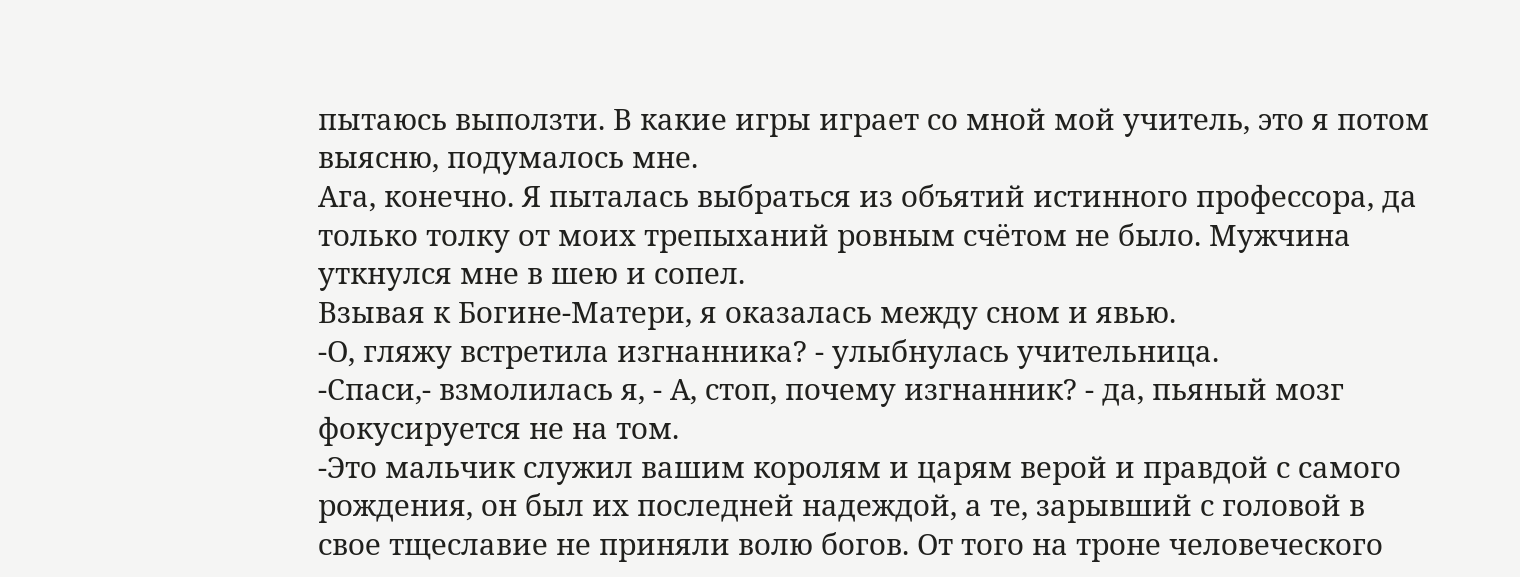пытаюсь выползти. В какие игры играет со мной мой учитель, это я потом выясню, подумалось мне.
Ага, конечно. Я пыталась выбраться из объятий истинного профессора, да только толку от моих трепыханий ровным счётом не было. Мужчина уткнулся мне в шею и сопел.
Взывая к Богине-Матери, я оказалась между сном и явью.
-О, гляжу встретила изгнанника? - улыбнулась учительница.
-Спаси,- взмолилась я, - А, стоп, почему изгнанник? - да, пьяный мозг фокусируется не на том.
-Это мальчик служил вашим королям и царям верой и правдой с самого рождения, он был их последней надеждой, а те, зарывший с головой в свое тщеславие не приняли волю богов. От того на троне человеческого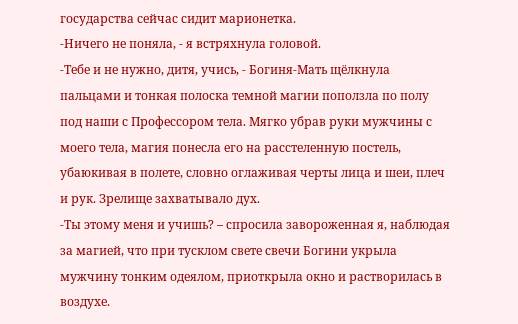государства сейчас сидит марионетка.
-Ничего не поняла, - я встряхнула головой.
-Тебе и не нужно, дитя, учись, - Богиня-Мать щёлкнула пальцами и тонкая полоска темной магии поползла по полу под наши с Профессором тела. Мягко убрав руки мужчины с моего тела, магия понесла его на расстеленную постель, убаюкивая в полете, словно оглаживая черты лица и шеи, плеч и рук. Зрелище захватывало дух.
-Ты этому меня и учишь? – спросила завороженная я, наблюдая за магией, что при тусклом свете свечи Богини укрыла мужчину тонким одеялом, приоткрыла окно и растворилась в воздухе.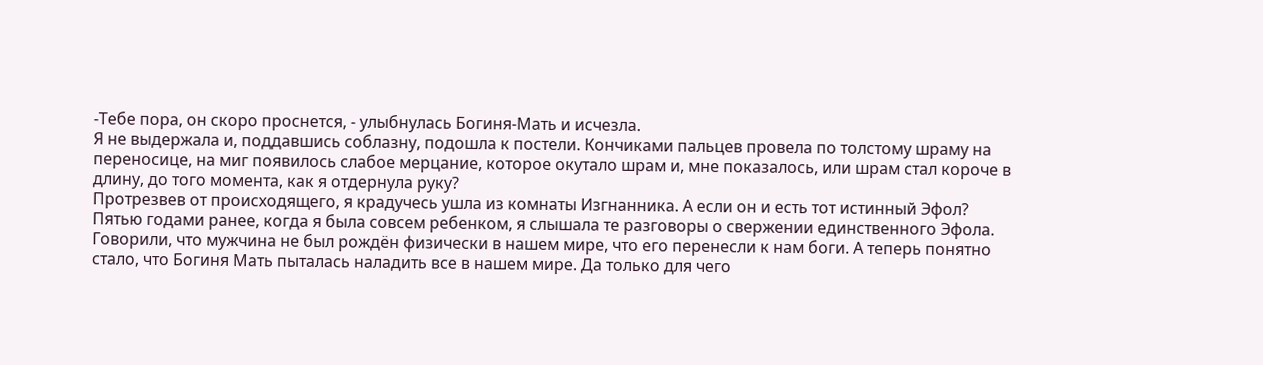-Тебе пора, он скоро проснется, - улыбнулась Богиня-Мать и исчезла.
Я не выдержала и, поддавшись соблазну, подошла к постели. Кончиками пальцев провела по толстому шраму на переносице, на миг появилось слабое мерцание, которое окутало шрам и, мне показалось, или шрам стал короче в длину, до того момента, как я отдернула руку?
Протрезвев от происходящего, я крадучесь ушла из комнаты Изгнанника. А если он и есть тот истинный Эфол?
Пятью годами ранее, когда я была совсем ребенком, я слышала те разговоры о свержении единственного Эфола.
Говорили, что мужчина не был рождён физически в нашем мире, что его перенесли к нам боги. А теперь понятно стало, что Богиня Мать пыталась наладить все в нашем мире. Да только для чего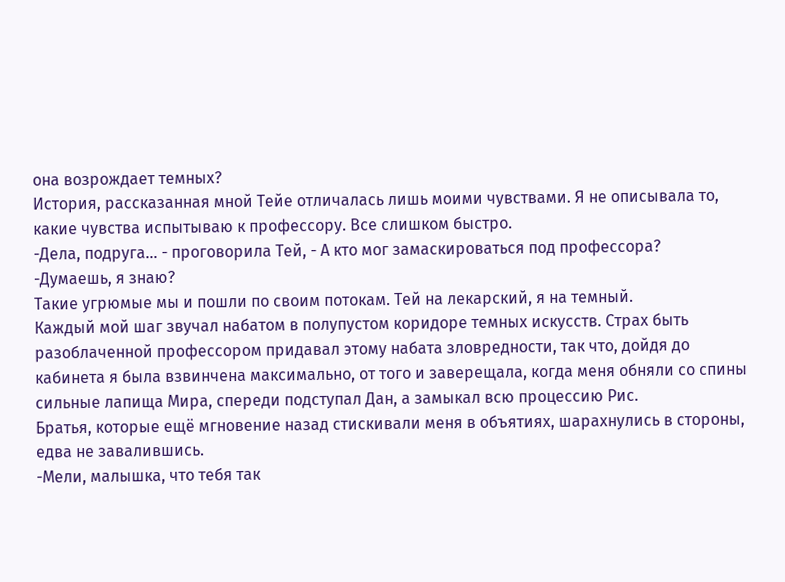она возрождает темных?
История, рассказанная мной Тейе отличалась лишь моими чувствами. Я не описывала то, какие чувства испытываю к профессору. Все слишком быстро.
-Дела, подруга… - проговорила Тей, - А кто мог замаскироваться под профессора?
-Думаешь, я знаю?
Такие угрюмые мы и пошли по своим потокам. Тей на лекарский, я на темный.
Каждый мой шаг звучал набатом в полупустом коридоре темных искусств. Страх быть разоблаченной профессором придавал этому набата зловредности, так что, дойдя до кабинета я была взвинчена максимально, от того и заверещала, когда меня обняли со спины сильные лапища Мира, спереди подступал Дан, а замыкал всю процессию Рис.
Братья, которые ещё мгновение назад стискивали меня в объятиях, шарахнулись в стороны, едва не завалившись.
-Мели, малышка, что тебя так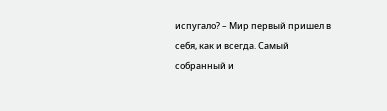испугало? – Мир первый пришел в себя, как и всегда. Самый собранный и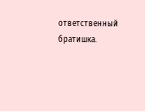ответственный братишка.